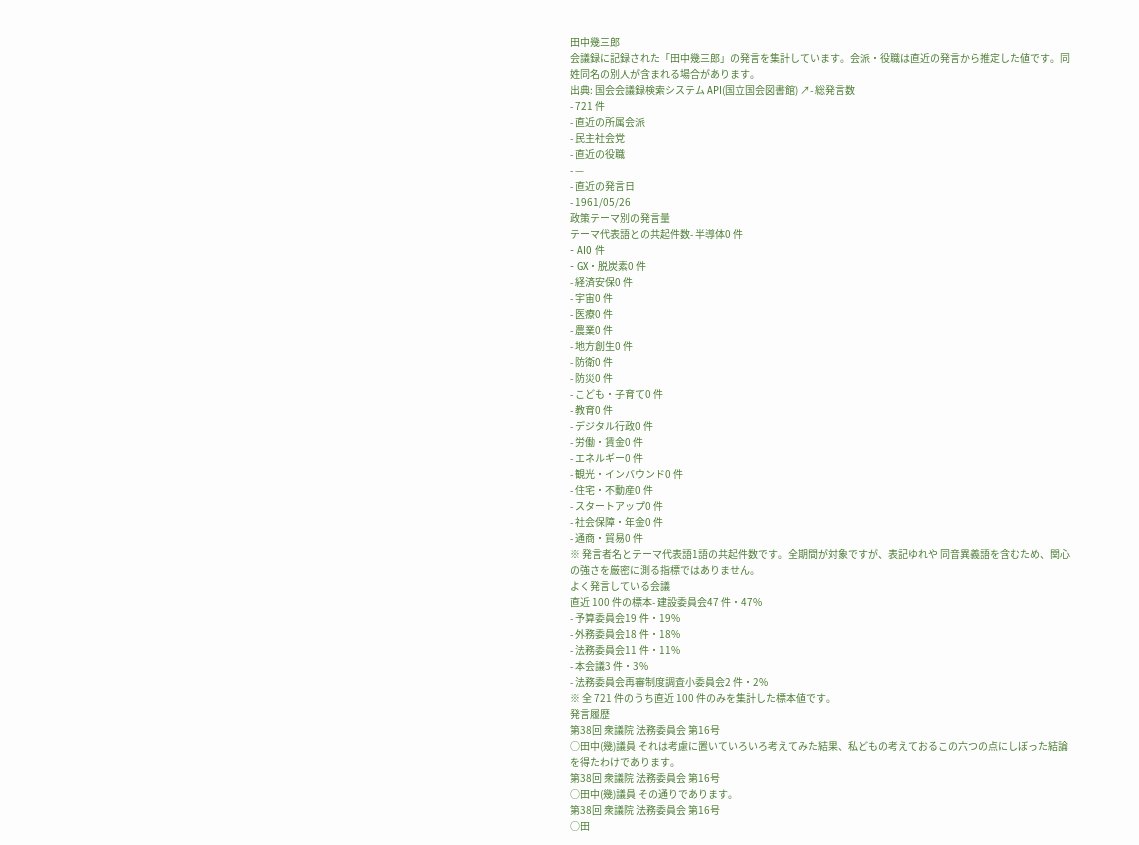田中幾三郎
会議録に記録された「田中幾三郎」の発言を集計しています。会派・役職は直近の発言から推定した値です。同姓同名の別人が含まれる場合があります。
出典: 国会会議録検索システム API(国立国会図書館) ↗- 総発言数
- 721 件
- 直近の所属会派
- 民主社会党
- 直近の役職
- —
- 直近の発言日
- 1961/05/26
政策テーマ別の発言量
テーマ代表語との共起件数- 半導体0 件
- AI0 件
- GX・脱炭素0 件
- 経済安保0 件
- 宇宙0 件
- 医療0 件
- 農業0 件
- 地方創生0 件
- 防衛0 件
- 防災0 件
- こども・子育て0 件
- 教育0 件
- デジタル行政0 件
- 労働・賃金0 件
- エネルギー0 件
- 観光・インバウンド0 件
- 住宅・不動産0 件
- スタートアップ0 件
- 社会保障・年金0 件
- 通商・貿易0 件
※ 発言者名とテーマ代表語1語の共起件数です。全期間が対象ですが、表記ゆれや 同音異義語を含むため、関心の強さを厳密に測る指標ではありません。
よく発言している会議
直近 100 件の標本- 建設委員会47 件・47%
- 予算委員会19 件・19%
- 外務委員会18 件・18%
- 法務委員会11 件・11%
- 本会議3 件・3%
- 法務委員会再審制度調査小委員会2 件・2%
※ 全 721 件のうち直近 100 件のみを集計した標本値です。
発言履歴
第38回 衆議院 法務委員会 第16号
○田中(幾)議員 それは考慮に置いていろいろ考えてみた結果、私どもの考えておるこの六つの点にしぼった結論を得たわけであります。
第38回 衆議院 法務委員会 第16号
○田中(幾)議員 その通りであります。
第38回 衆議院 法務委員会 第16号
○田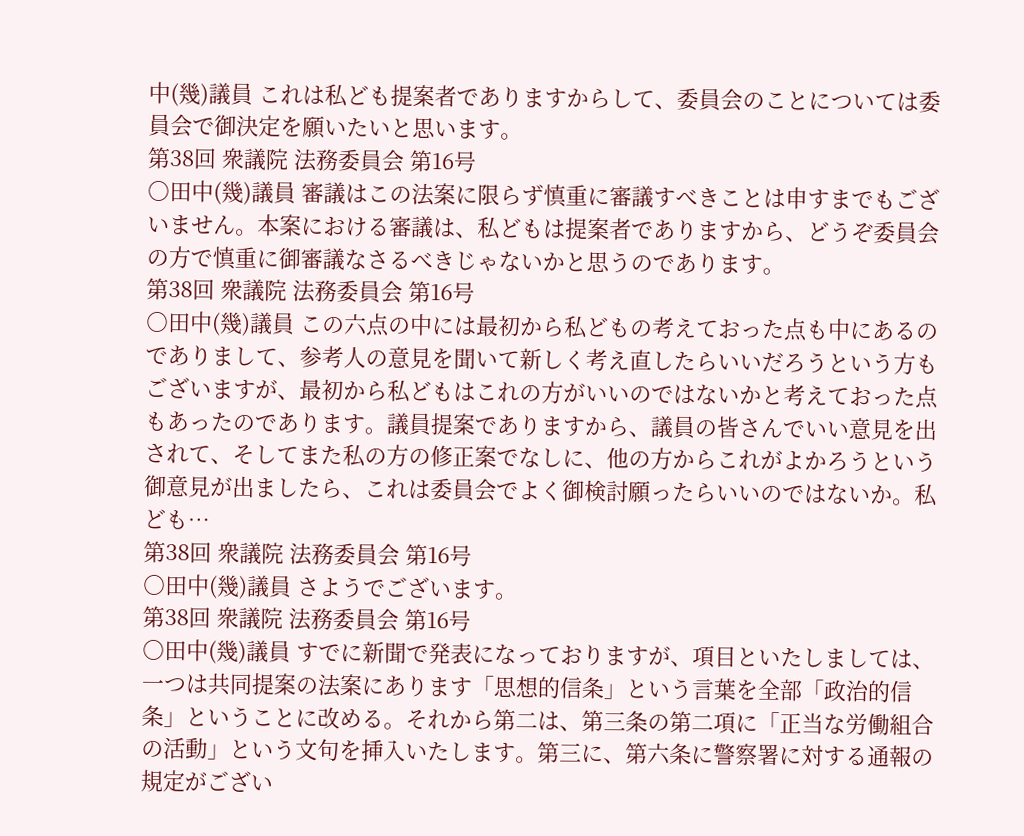中(幾)議員 これは私ども提案者でありますからして、委員会のことについては委員会で御決定を願いたいと思います。
第38回 衆議院 法務委員会 第16号
○田中(幾)議員 審議はこの法案に限らず慎重に審議すべきことは申すまでもございません。本案における審議は、私どもは提案者でありますから、どうぞ委員会の方で慎重に御審議なさるべきじゃないかと思うのであります。
第38回 衆議院 法務委員会 第16号
○田中(幾)議員 この六点の中には最初から私どもの考えておった点も中にあるのでありまして、参考人の意見を聞いて新しく考え直したらいいだろうという方もございますが、最初から私どもはこれの方がいいのではないかと考えておった点もあったのであります。議員提案でありますから、議員の皆さんでいい意見を出されて、そしてまた私の方の修正案でなしに、他の方からこれがよかろうという御意見が出ましたら、これは委員会でよく御検討願ったらいいのではないか。私ども…
第38回 衆議院 法務委員会 第16号
○田中(幾)議員 さようでございます。
第38回 衆議院 法務委員会 第16号
○田中(幾)議員 すでに新聞で発表になっておりますが、項目といたしましては、一つは共同提案の法案にあります「思想的信条」という言葉を全部「政治的信条」ということに改める。それから第二は、第三条の第二項に「正当な労働組合の活動」という文句を挿入いたします。第三に、第六条に警察署に対する通報の規定がござい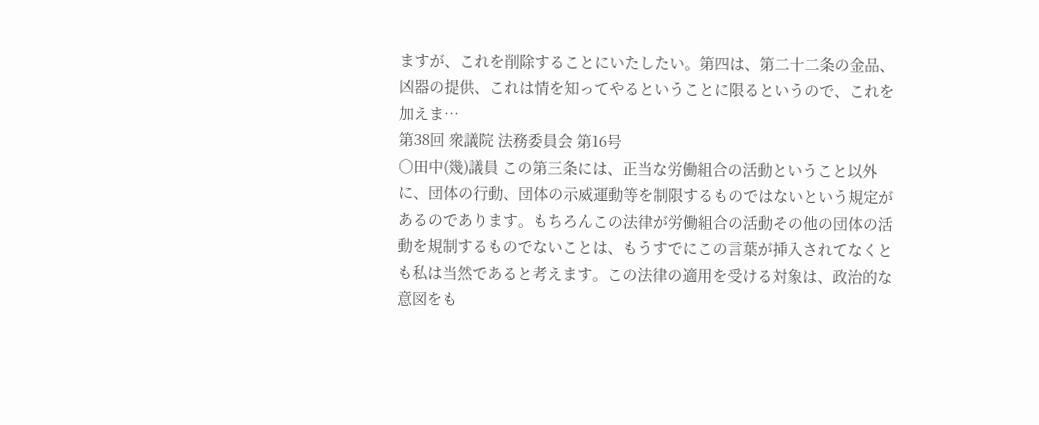ますが、これを削除することにいたしたい。第四は、第二十二条の金品、凶器の提供、これは情を知ってやるということに限るというので、これを加えま…
第38回 衆議院 法務委員会 第16号
○田中(幾)議員 この第三条には、正当な労働組合の活動ということ以外に、団体の行動、団体の示威運動等を制限するものではないという規定があるのであります。もちろんこの法律が労働組合の活動その他の団体の活動を規制するものでないことは、もうすでにこの言葉が挿入されてなくとも私は当然であると考えます。この法律の適用を受ける対象は、政治的な意図をも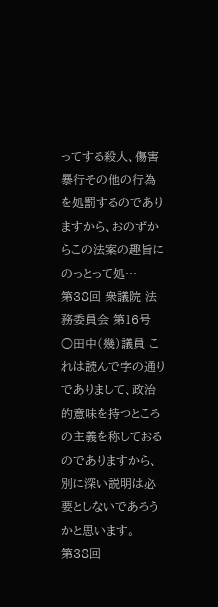ってする殺人、傷害暴行その他の行為を処罰するのでありますから、おのずからこの法案の趣旨にのっとって処…
第38回 衆議院 法務委員会 第16号
○田中(幾)議員 これは読んで字の通りでありまして、政治的意味を持つところの主義を称しておるのでありますから、別に深い説明は必要としないであろうかと思います。
第38回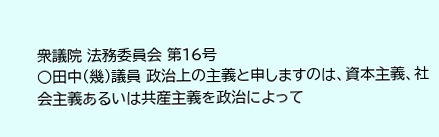衆議院 法務委員会 第16号
○田中(幾)議員 政治上の主義と申しますのは、資本主義、社会主義あるいは共産主義を政治によって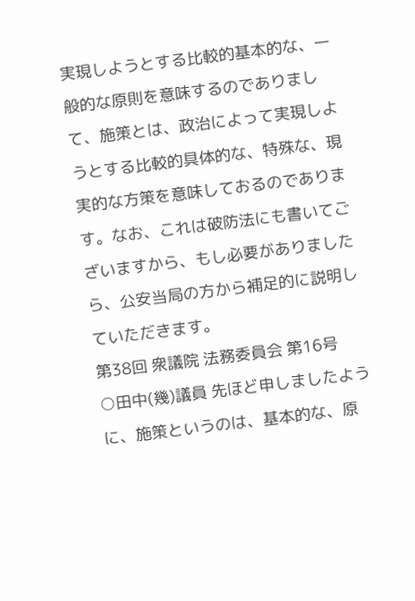実現しようとする比較的基本的な、一般的な原則を意味するのでありまして、施策とは、政治によって実現しようとする比較的具体的な、特殊な、現実的な方策を意味しておるのであります。なお、これは破防法にも書いてございますから、もし必要がありましたら、公安当局の方から補足的に説明していただきます。
第38回 衆議院 法務委員会 第16号
○田中(幾)議員 先ほど申しましたように、施策というのは、基本的な、原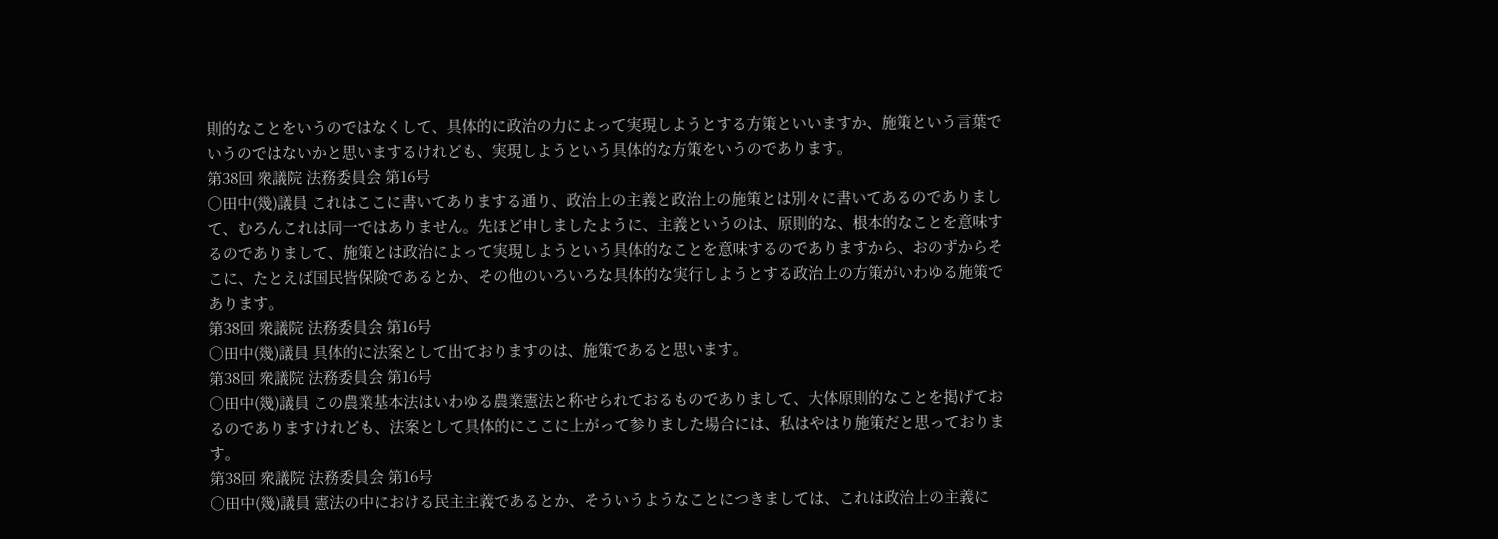則的なことをいうのではなくして、具体的に政治の力によって実現しようとする方策といいますか、施策という言葉でいうのではないかと思いまするけれども、実現しようという具体的な方策をいうのであります。
第38回 衆議院 法務委員会 第16号
○田中(幾)議員 これはここに書いてありまする通り、政治上の主義と政治上の施策とは別々に書いてあるのでありまして、むろんこれは同一ではありません。先ほど申しましたように、主義というのは、原則的な、根本的なことを意味するのでありまして、施策とは政治によって実現しようという具体的なことを意味するのでありますから、おのずからそこに、たとえば国民皆保険であるとか、その他のいろいろな具体的な実行しようとする政治上の方策がいわゆる施策であります。
第38回 衆議院 法務委員会 第16号
○田中(幾)議員 具体的に法案として出ておりますのは、施策であると思います。
第38回 衆議院 法務委員会 第16号
○田中(幾)議員 この農業基本法はいわゆる農業憲法と称せられておるものでありまして、大体原則的なことを掲げておるのでありますけれども、法案として具体的にここに上がって参りました場合には、私はやはり施策だと思っております。
第38回 衆議院 法務委員会 第16号
○田中(幾)議員 憲法の中における民主主義であるとか、そういうようなことにつきましては、これは政治上の主義に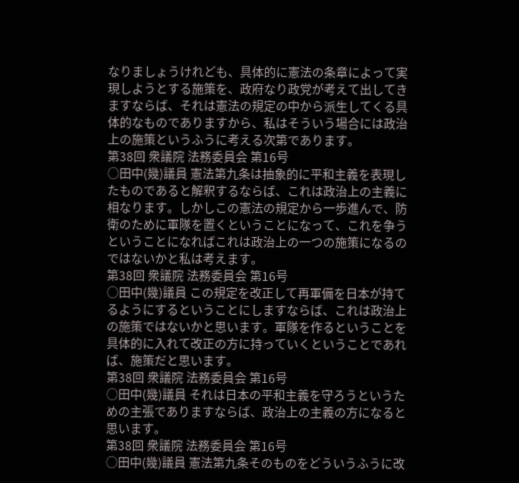なりましょうけれども、具体的に憲法の条章によって実現しようとする施策を、政府なり政党が考えて出してきますならば、それは憲法の規定の中から派生してくる具体的なものでありますから、私はそういう場合には政治上の施策というふうに考える次第であります。
第38回 衆議院 法務委員会 第16号
○田中(幾)議員 憲法第九条は抽象的に平和主義を表現したものであると解釈するならば、これは政治上の主義に相なります。しかしこの憲法の規定から一歩進んで、防衛のために軍隊を置くということになって、これを争うということになればこれは政治上の一つの施策になるのではないかと私は考えます。
第38回 衆議院 法務委員会 第16号
○田中(幾)議員 この規定を改正して再軍備を日本が持てるようにするということにしますならば、これは政治上の施策ではないかと思います。軍隊を作るということを具体的に入れて改正の方に持っていくということであれば、施策だと思います。
第38回 衆議院 法務委員会 第16号
○田中(幾)議員 それは日本の平和主義を守ろうというための主張でありますならば、政治上の主義の方になると思います。
第38回 衆議院 法務委員会 第16号
○田中(幾)議員 憲法第九条そのものをどういうふうに改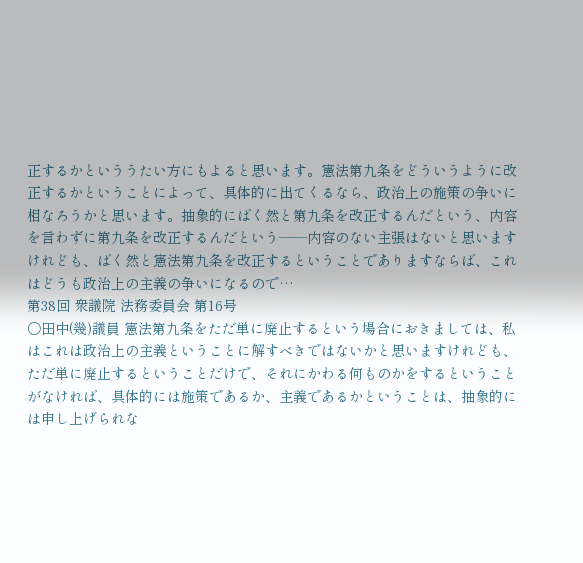正するかといううたい方にもよると思います。憲法第九条をどういうように改正するかということによって、具体的に出てくるなら、政治上の施策の争いに相なろうかと思います。抽象的にばく然と第九条を改正するんだという、内容を言わずに第九条を改正するんだという——内容のない主張はないと思いますけれども、ばく然と憲法第九条を改正するということでありますならば、これはどうも政治上の主義の争いになるので…
第38回 衆議院 法務委員会 第16号
○田中(幾)議員 憲法第九条をただ単に廃止するという場合におきましては、私はこれは政治上の主義ということに解すべきではないかと思いますけれども、ただ単に廃止するということだけで、それにかわる何ものかをするということがなければ、具体的には施策であるか、主義であるかということは、抽象的には申し上げられな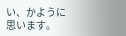い、かように思います。